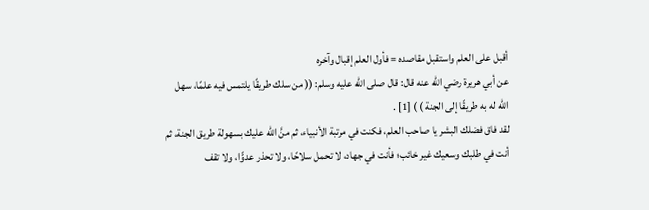أقبل على العلم واستقبل مقاصده = فأول العلم إقبال وآخره
عن أبي هريرة رضي الله عنه قال: قال صلى الله عليه وسلم: (( من سلك طريقًا يلتمس فيه علمًا، سهل الله له به طريقًا إلى الجنة ) ) [1] .
لقد فاق فضلك البشر يا صاحب العلم، فكنت في مرتبة الأنبياء، ثم منَّ الله عليك بسهولة طريق الجنة، ثم أنت في طلبك وسعيك غير خائب؛ فأنت في جهاد، لا تحمل سلاحًا، ولا تحذر عدوًّا، ولا تقف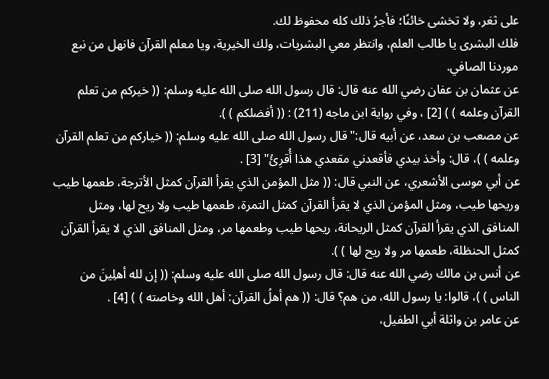على ثغر، ولا تخشى خائنًا؛ فأجرُ ذلك كله محفوظ لك.
فلك البشرى يا طالب العلم، وانتظر معي البشريات، ولك الخيرية، ويا معلم القرآن فانهل من نبع موردنا الصافي.
عن عثمان بن عفان رضي الله عنه قال: قال رسول الله صلى الله عليه وسلم: (( خيركم من تعلم القرآن وعلمه ) ) [2] ، وفي رواية ابن ماجه (211) : (( أفضلكم ) ).
عن مصعب بن سعد، عن أبيه قال:"قال رسول الله صلى الله عليه وسلم: (( خياركم من تعلم القرآن وعلمه ) )، قال: وأخذ بيدي فأقعدني مقعدي هذا أُقرِئُ" [3] .
عن أبي موسى الأشعري، عن النبي قال: (( مثل المؤمن الذي يقرأ القرآن كمثل الأترجة، طعمها طيب وريحها طيب، ومثل المؤمن الذي لا يقرأ القرآن كمثل التمرة، طعمها طيب ولا ريح لها، ومثل المنافق الذي يقرأ القرآن كمثل الريحانة، ريحها طيب وطعمها مر، ومثل المنافق الذي لا يقرأ القرآن كمثل الحنظلة، طعمها مر ولا ريح لها ) ).
عن أنس بن مالك رضي الله عنه قال: قال رسول الله صلى الله عليه وسلم: (( إن لله أهلِينَ من الناس ) )، قالوا: يا رسول الله، من هم؟ قال: (( هم أهلُ القرآن: أهل الله وخاصته ) ) [4] .
عن عامر بن واثلة أبي الطفيل،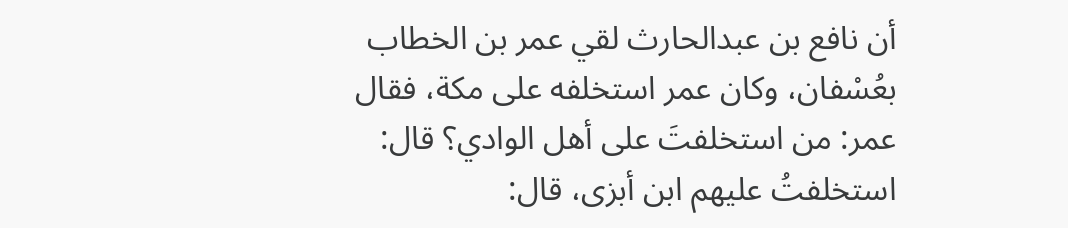أن نافع بن عبدالحارث لقي عمر بن الخطاب بعُسْفان، وكان عمر استخلفه على مكة، فقال عمر: من استخلفتَ على أهل الوادي؟ قال: استخلفتُ عليهم ابن أبزى، قال: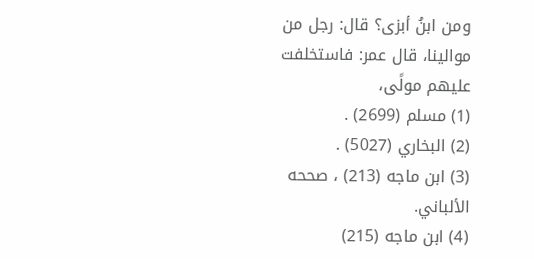ومن ابنُ أبزى؟ قال: رجل من موالينا، قال عمر: فاستخلفت عليهم مولًى،
(1) مسلم (2699) .
(2) البخاري (5027) .
(3) ابن ماجه (213) ، صححه الألباني.
(4) ابن ماجه (215)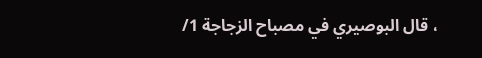، قال البوصيري في مصباح الزجاجة 1/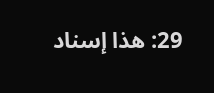29: هذا إسناد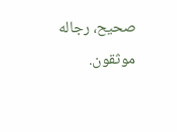صحيح، رجاله موثقون.